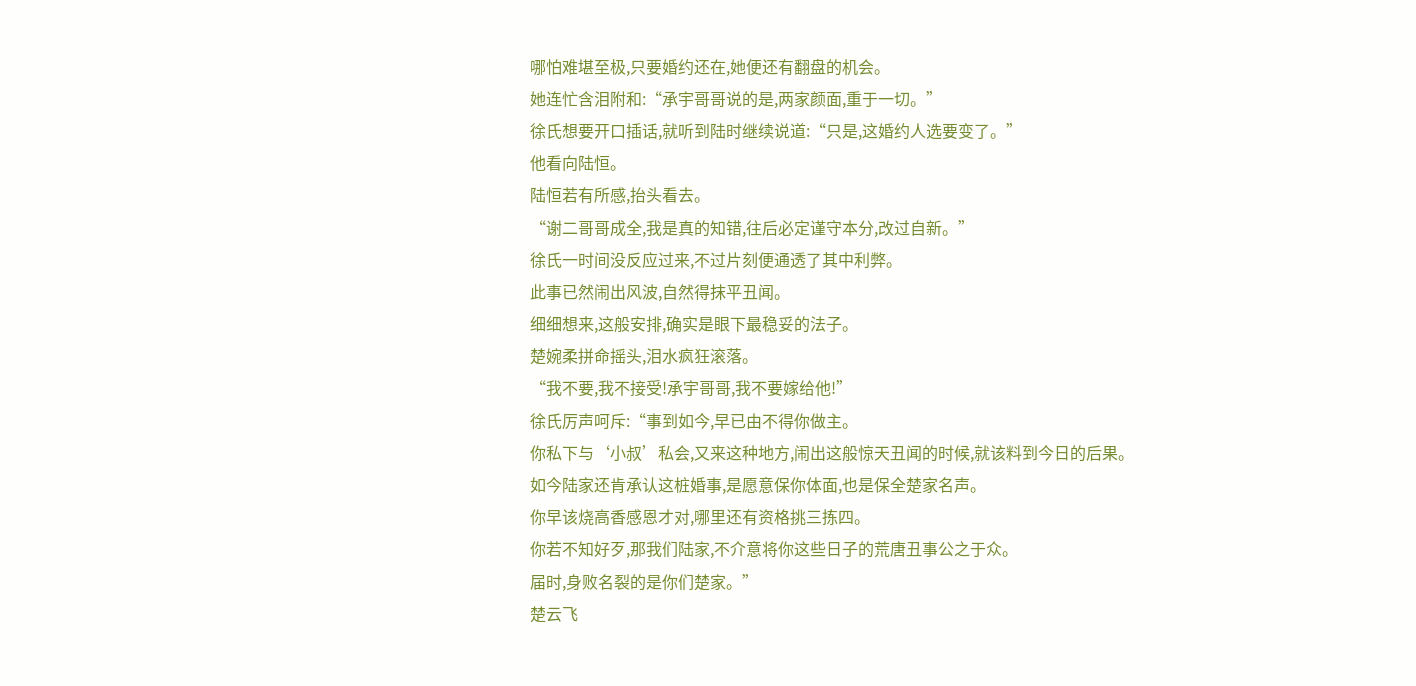哪怕难堪至极,只要婚约还在,她便还有翻盘的机会。
她连忙含泪附和:“承宇哥哥说的是,两家颜面,重于一切。”
徐氏想要开口插话,就听到陆时继续说道:“只是,这婚约人选要变了。”
他看向陆恒。
陆恒若有所感,抬头看去。
“谢二哥哥成全,我是真的知错,往后必定谨守本分,改过自新。”
徐氏一时间没反应过来,不过片刻便通透了其中利弊。
此事已然闹出风波,自然得抹平丑闻。
细细想来,这般安排,确实是眼下最稳妥的法子。
楚婉柔拼命摇头,泪水疯狂滚落。
“我不要,我不接受!承宇哥哥,我不要嫁给他!”
徐氏厉声呵斥:“事到如今,早已由不得你做主。
你私下与‘小叔’私会,又来这种地方,闹出这般惊天丑闻的时候,就该料到今日的后果。
如今陆家还肯承认这桩婚事,是愿意保你体面,也是保全楚家名声。
你早该烧高香感恩才对,哪里还有资格挑三拣四。
你若不知好歹,那我们陆家,不介意将你这些日子的荒唐丑事公之于众。
届时,身败名裂的是你们楚家。”
楚云飞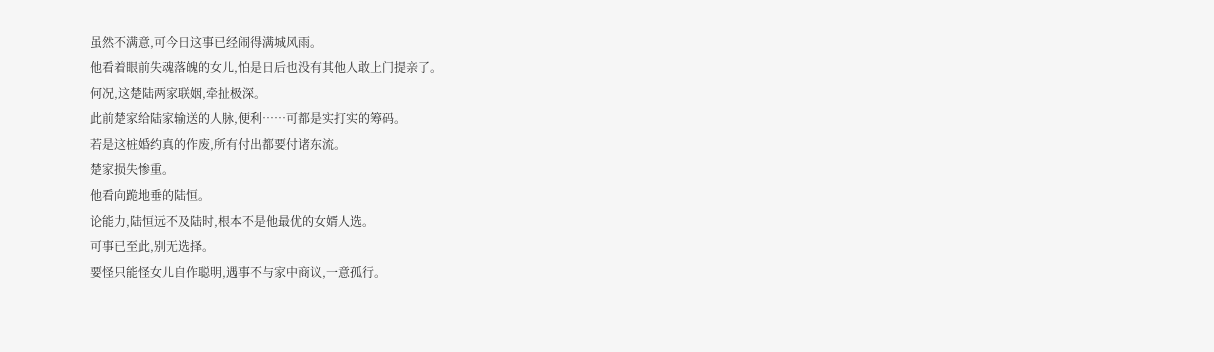虽然不满意,可今日这事已经闹得满城风雨。
他看着眼前失魂落魄的女儿,怕是日后也没有其他人敢上门提亲了。
何况,这楚陆两家联姻,牵扯极深。
此前楚家给陆家输送的人脉,便利……可都是实打实的筹码。
若是这桩婚约真的作废,所有付出都要付诸东流。
楚家损失惨重。
他看向跪地垂的陆恒。
论能力,陆恒远不及陆时,根本不是他最优的女婿人选。
可事已至此,别无选择。
要怪只能怪女儿自作聪明,遇事不与家中商议,一意孤行。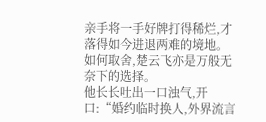亲手将一手好牌打得稀烂,才落得如今进退两难的境地。
如何取舍,楚云飞亦是万般无奈下的选择。
他长长吐出一口浊气,开口:“婚约临时换人,外界流言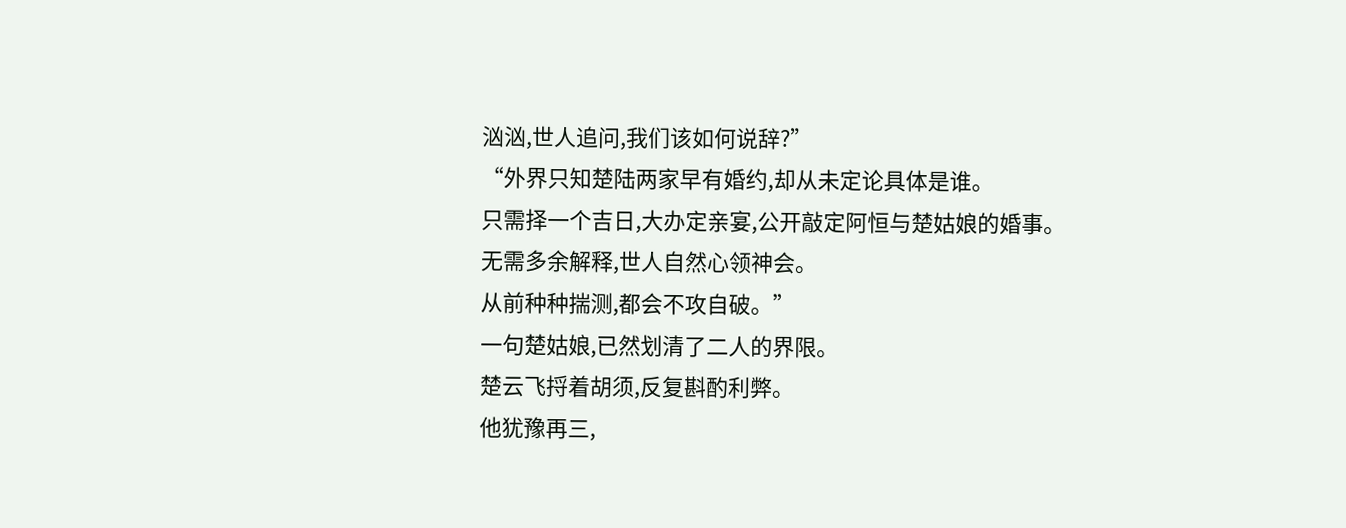汹汹,世人追问,我们该如何说辞?”
“外界只知楚陆两家早有婚约,却从未定论具体是谁。
只需择一个吉日,大办定亲宴,公开敲定阿恒与楚姑娘的婚事。
无需多余解释,世人自然心领神会。
从前种种揣测,都会不攻自破。”
一句楚姑娘,已然划清了二人的界限。
楚云飞捋着胡须,反复斟酌利弊。
他犹豫再三,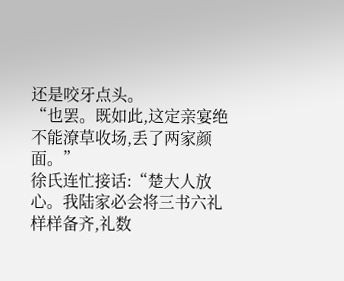还是咬牙点头。
“也罢。既如此,这定亲宴绝不能潦草收场,丢了两家颜面。”
徐氏连忙接话:“楚大人放心。我陆家必会将三书六礼样样备齐,礼数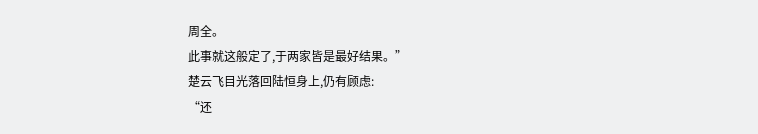周全。
此事就这般定了,于两家皆是最好结果。”
楚云飞目光落回陆恒身上,仍有顾虑:
“还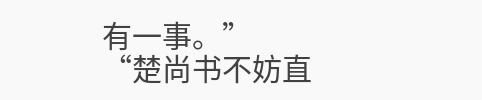有一事。”
“楚尚书不妨直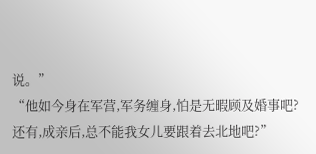说。”
“他如今身在军营,军务缠身,怕是无暇顾及婚事吧?
还有,成亲后,总不能我女儿要跟着去北地吧?”